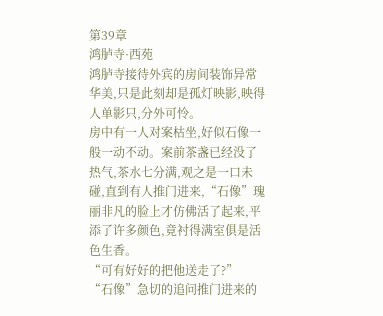第39章
鸿胪寺·西苑
鸿胪寺接待外宾的房间装饰异常华美,只是此刻却是孤灯映影,映得人单影只,分外可怜。
房中有一人对案枯坐,好似石像一般一动不动。案前茶盏已经没了热气,茶水七分满,观之是一口未碰,直到有人推门进来,“石像”瑰丽非凡的脸上才仿佛活了起来,平添了许多颜色,竟衬得满室俱是活色生香。
“可有好好的把他送走了?”
“石像”急切的追问推门进来的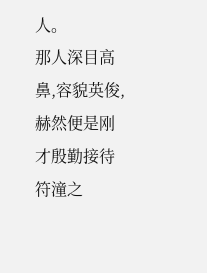人。
那人深目高鼻,容貌英俊,赫然便是刚才殷勤接待符潼之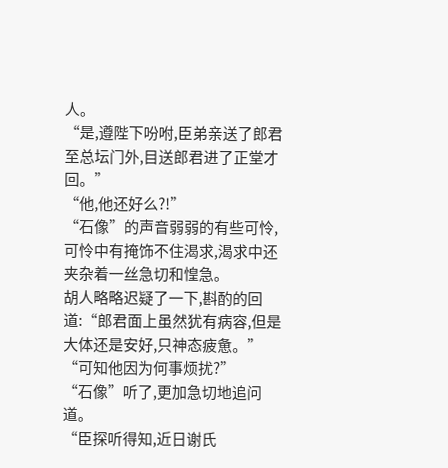人。
“是,遵陛下吩咐,臣弟亲送了郎君至总坛门外,目送郎君进了正堂才回。”
“他,他还好么?!”
“石像”的声音弱弱的有些可怜,可怜中有掩饰不住渴求,渴求中还夹杂着一丝急切和惶急。
胡人略略迟疑了一下,斟酌的回道:“郎君面上虽然犹有病容,但是大体还是安好,只神态疲惫。”
“可知他因为何事烦扰?”
“石像”听了,更加急切地追问道。
“臣探听得知,近日谢氏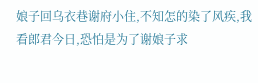娘子回乌衣巷谢府小住,不知怎的染了风疾,我看郎君今日,恐怕是为了谢娘子求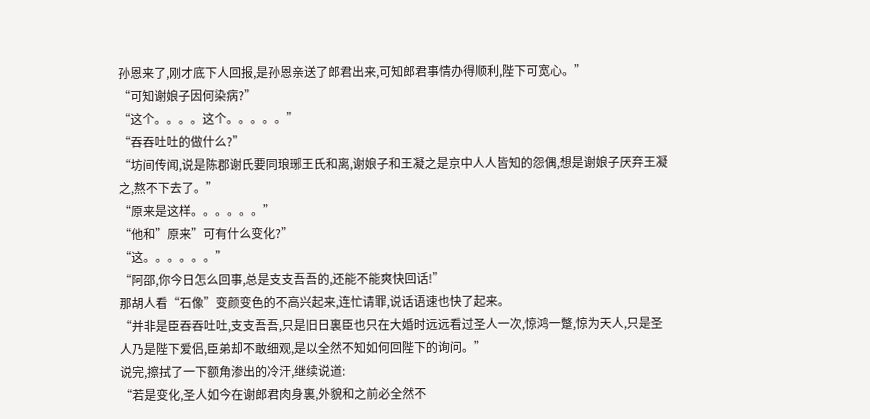孙恩来了,刚才底下人回报,是孙恩亲送了郎君出来,可知郎君事情办得顺利,陛下可宽心。”
“可知谢娘子因何染病?”
“这个。。。。这个。。。。。”
“吞吞吐吐的做什么?”
“坊间传闻,说是陈郡谢氏要同琅琊王氏和离,谢娘子和王凝之是京中人人皆知的怨偶,想是谢娘子厌弃王凝之,熬不下去了。”
“原来是这样。。。。。。”
“他和”原来”可有什么变化?”
“这。。。。。。”
“阿邵,你今日怎么回事,总是支支吾吾的,还能不能爽快回话!”
那胡人看“石像”变颜变色的不高兴起来,连忙请罪,说话语速也快了起来。
“并非是臣吞吞吐吐,支支吾吾,只是旧日裏臣也只在大婚时远远看过圣人一次,惊鸿一蹩,惊为天人,只是圣人乃是陛下爱侣,臣弟却不敢细观,是以全然不知如何回陛下的询问。”
说完,擦拭了一下额角渗出的冷汗,继续说道:
“若是变化,圣人如今在谢郎君肉身裏,外貌和之前必全然不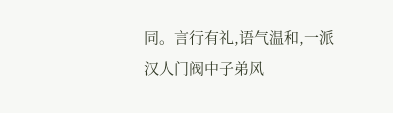同。言行有礼,语气温和,一派汉人门阀中子弟风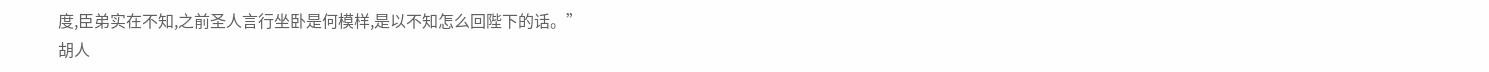度,臣弟实在不知,之前圣人言行坐卧是何模样,是以不知怎么回陛下的话。”
胡人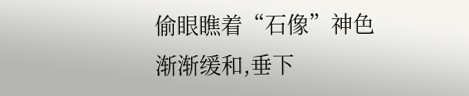偷眼瞧着“石像”神色渐渐缓和,垂下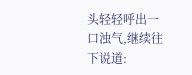头轻轻呼出一口浊气,继续往下说道: